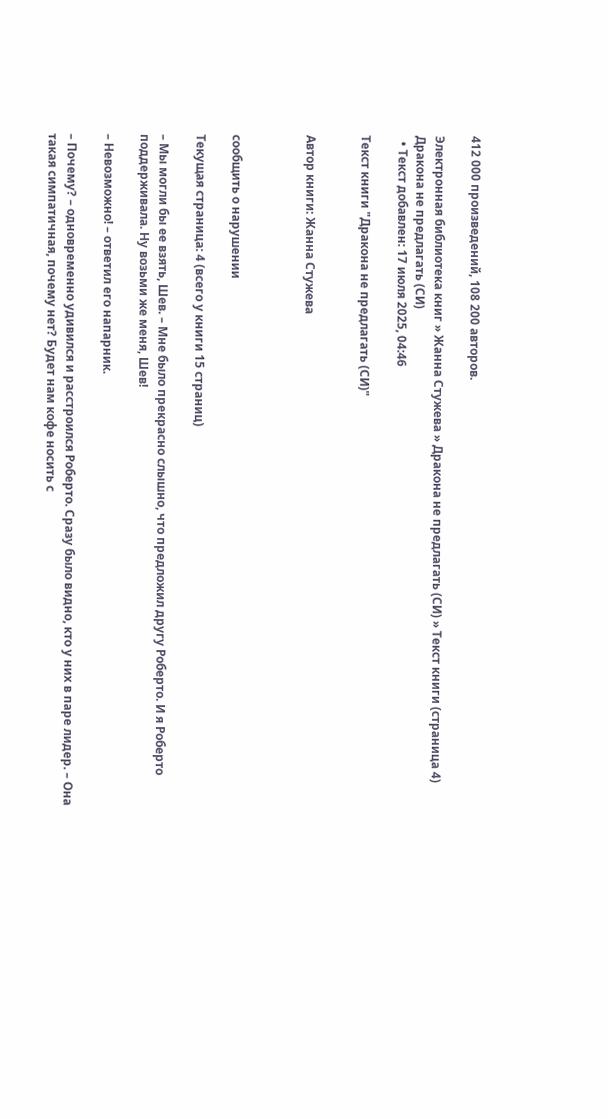412 000 произведений, 108 200 авторов.

Электронная библиотека книг » Жанна Стужева » Дракона не предлагать (СИ) » Текст книги (страница 4)
Дракона не предлагать (СИ)
  • Текст добавлен: 17 июля 2025, 04:46

Текст книги "Дракона не предлагать (СИ)"


Автор книги: Жанна Стужева



сообщить о нарушении

Текущая страница: 4 (всего у книги 15 страниц)

– Мы могли бы ее взять, Шев. – Мне было прекрасно слышно, что предложил другу Роберто. И я Роберто поддерживала. Ну возьми же меня, Шев!

– Невозможно! – ответил его напарник.

– Почему? – одновременно удивился и расстроился Роберто. Сразу было видно, кто у них в паре лидер. – Она такая симпатичная, почему нет? Будет нам кофе носить с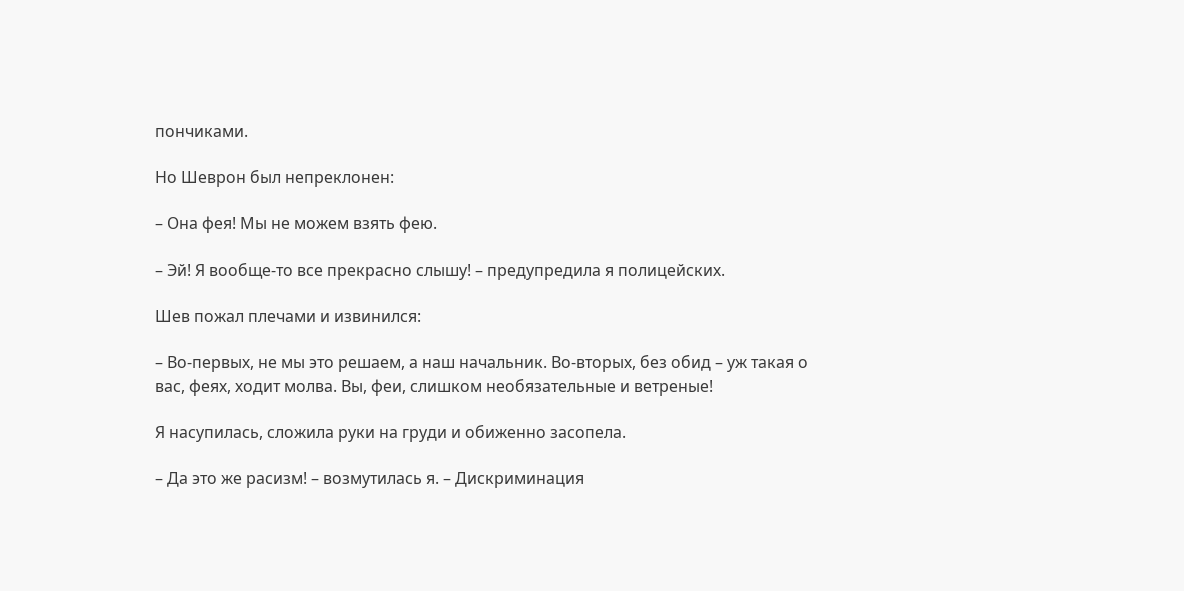пончиками.

Но Шеврон был непреклонен:

– Она фея! Мы не можем взять фею.

– Эй! Я вообще-то все прекрасно слышу! – предупредила я полицейских.

Шев пожал плечами и извинился:

– Во-первых, не мы это решаем, а наш начальник. Во-вторых, без обид – уж такая о вас, феях, ходит молва. Вы, феи, слишком необязательные и ветреные!

Я насупилась, сложила руки на груди и обиженно засопела.

– Да это же расизм! – возмутилась я. – Дискриминация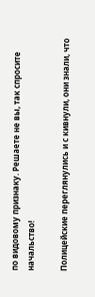по видовому признаку. Решаете не вы, так спросите начальство!

Полицейские переглянулись и с кивнули, они знали, что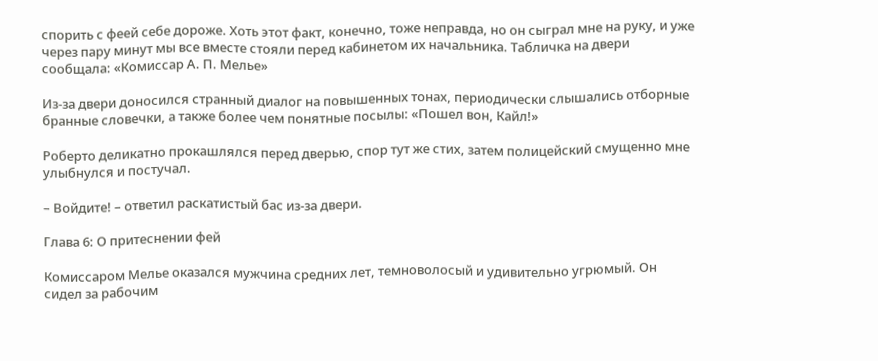спорить с феей себе дороже. Хоть этот факт, конечно, тоже неправда, но он сыграл мне на руку, и уже через пару минут мы все вместе стояли перед кабинетом их начальника. Табличка на двери сообщала: «Комиссар А. П. Мелье»

Из-за двери доносился странный диалог на повышенных тонах, периодически слышались отборные бранные словечки, а также более чем понятные посылы: «Пошел вон, Кайл!»

Роберто деликатно прокашлялся перед дверью, спор тут же стих, затем полицейский смущенно мне улыбнулся и постучал.

– Войдите! – ответил раскатистый бас из-за двери.

Глава 6: О притеснении фей

Комиссаром Мелье оказался мужчина средних лет, темноволосый и удивительно угрюмый. Он сидел за рабочим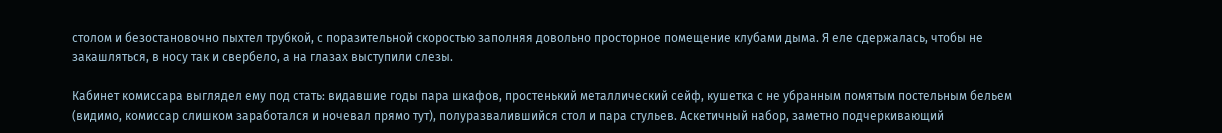столом и безостановочно пыхтел трубкой, с поразительной скоростью заполняя довольно просторное помещение клубами дыма. Я еле сдержалась, чтобы не закашляться, в носу так и свербело, а на глазах выступили слезы.

Кабинет комиссара выглядел ему под стать: видавшие годы пара шкафов, простенький металлический сейф, кушетка с не убранным помятым постельным бельем (видимо, комиссар слишком заработался и ночевал прямо тут), полуразвалившийся стол и пара стульев. Аскетичный набор, заметно подчеркивающий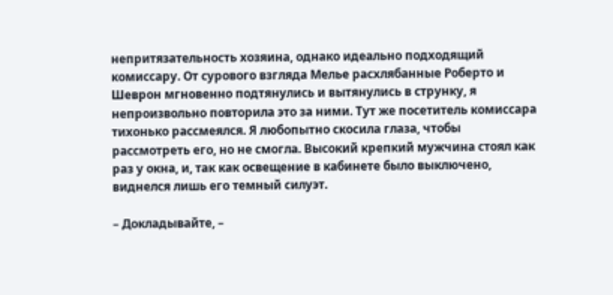непритязательность хозяина, однако идеально подходящий комиссару. От сурового взгляда Мелье расхлябанные Роберто и Шеврон мгновенно подтянулись и вытянулись в струнку, я непроизвольно повторила это за ними. Тут же посетитель комиссара тихонько рассмеялся. Я любопытно скосила глаза, чтобы рассмотреть его, но не смогла. Высокий крепкий мужчина стоял как раз у окна, и, так как освещение в кабинете было выключено, виднелся лишь его темный силуэт.

– Докладывайте, –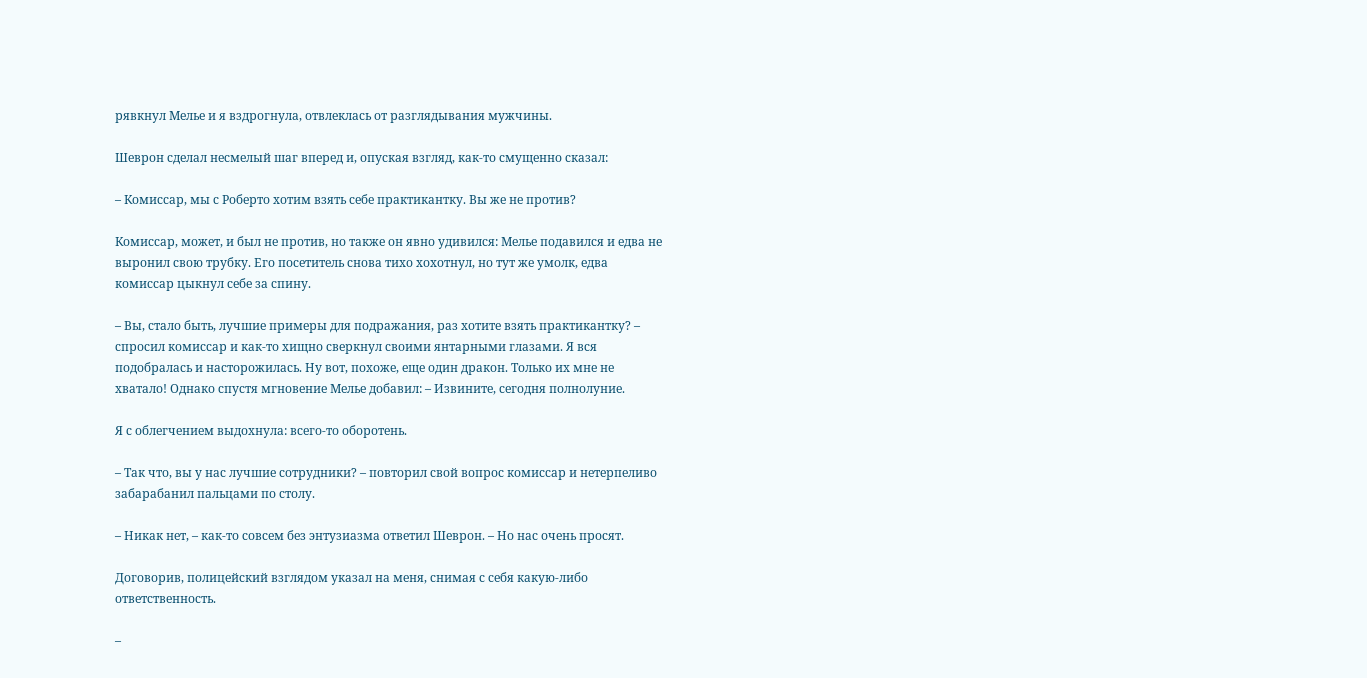рявкнул Мелье и я вздрогнула, отвлеклась от разглядывания мужчины.

Шеврон сделал несмелый шаг вперед и, опуская взгляд, как-то смущенно сказал:

– Комиссар, мы с Роберто хотим взять себе практикантку. Вы же не против?

Комиссар, может, и был не против, но также он явно удивился: Мелье подавился и едва не выронил свою трубку. Его посетитель снова тихо хохотнул, но тут же умолк, едва комиссар цыкнул себе за спину.

– Вы, стало быть, лучшие примеры для подражания, раз хотите взять практикантку? – спросил комиссар и как-то хищно сверкнул своими янтарными глазами. Я вся подобралась и насторожилась. Ну вот, похоже, еще один дракон. Только их мне не хватало! Однако спустя мгновение Мелье добавил: – Извините, сегодня полнолуние.

Я с облегчением выдохнула: всего-то оборотень.

– Так что, вы у нас лучшие сотрудники? – повторил свой вопрос комиссар и нетерпеливо забарабанил пальцами по столу.

– Никак нет, – как-то совсем без энтузиазма ответил Шеврон. – Но нас очень просят.

Договорив, полицейский взглядом указал на меня, снимая с себя какую-либо ответственность.

–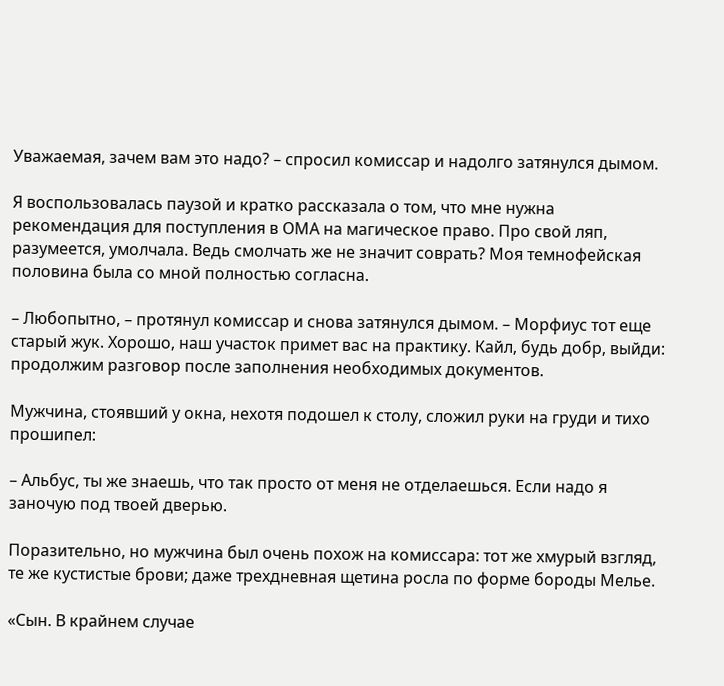Уважаемая, зачем вам это надо? – спросил комиссар и надолго затянулся дымом.

Я воспользовалась паузой и кратко рассказала о том, что мне нужна рекомендация для поступления в ОМА на магическое право. Про свой ляп, разумеется, умолчала. Ведь смолчать же не значит соврать? Моя темнофейская половина была со мной полностью согласна.

– Любопытно, – протянул комиссар и снова затянулся дымом. – Морфиус тот еще старый жук. Хорошо, наш участок примет вас на практику. Кайл, будь добр, выйди: продолжим разговор после заполнения необходимых документов.

Мужчина, стоявший у окна, нехотя подошел к столу, сложил руки на груди и тихо прошипел:

– Альбус, ты же знаешь, что так просто от меня не отделаешься. Если надо я заночую под твоей дверью.

Поразительно, но мужчина был очень похож на комиссара: тот же хмурый взгляд, те же кустистые брови; даже трехдневная щетина росла по форме бороды Мелье.

«Сын. В крайнем случае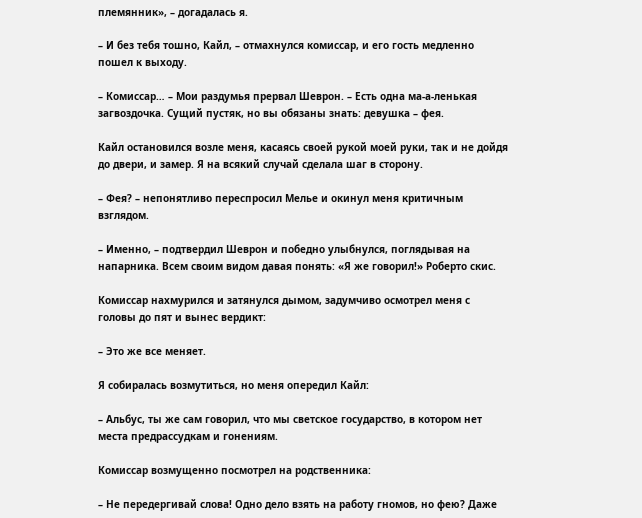племянник», – догадалась я.

– И без тебя тошно, Кайл, – отмахнулся комиссар, и его гость медленно пошел к выходу.

– Комиссар… – Мои раздумья прервал Шеврон. – Есть одна ма-а-ленькая загвоздочка. Сущий пустяк, но вы обязаны знать: девушка – фея.

Кайл остановился возле меня, касаясь своей рукой моей руки, так и не дойдя до двери, и замер. Я на всякий случай сделала шаг в сторону.

– Фея? – непонятливо переспросил Мелье и окинул меня критичным взглядом.

– Именно, – подтвердил Шеврон и победно улыбнулся, поглядывая на напарника. Всем своим видом давая понять: «Я же говорил!» Роберто скис.

Комиссар нахмурился и затянулся дымом, задумчиво осмотрел меня с головы до пят и вынес вердикт:

– Это же все меняет.

Я собиралась возмутиться, но меня опередил Кайл:

– Альбус, ты же сам говорил, что мы светское государство, в котором нет места предрассудкам и гонениям.

Комиссар возмущенно посмотрел на родственника:

– Не передергивай слова! Одно дело взять на работу гномов, но фею? Даже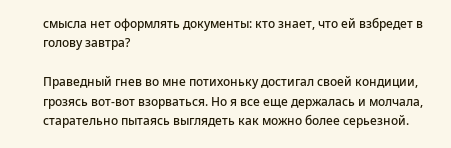смысла нет оформлять документы: кто знает, что ей взбредет в голову завтра?

Праведный гнев во мне потихоньку достигал своей кондиции, грозясь вот-вот взорваться. Но я все еще держалась и молчала, старательно пытаясь выглядеть как можно более серьезной.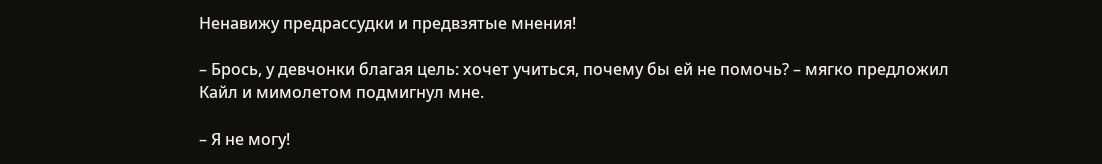Ненавижу предрассудки и предвзятые мнения!

– Брось, у девчонки благая цель: хочет учиться, почему бы ей не помочь? – мягко предложил Кайл и мимолетом подмигнул мне.

– Я не могу!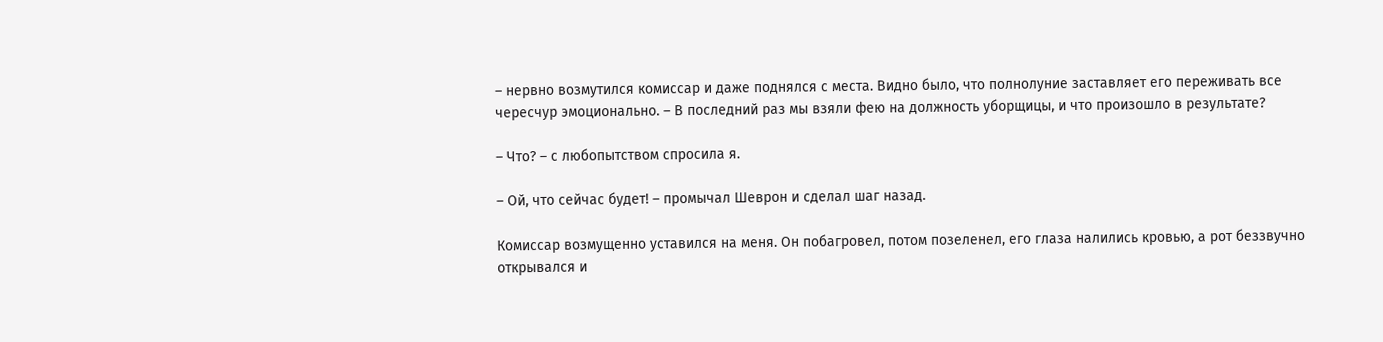– нервно возмутился комиссар и даже поднялся с места. Видно было, что полнолуние заставляет его переживать все чересчур эмоционально. – В последний раз мы взяли фею на должность уборщицы, и что произошло в результате?

– Что? – с любопытством спросила я.

– Ой, что сейчас будет! – промычал Шеврон и сделал шаг назад.

Комиссар возмущенно уставился на меня. Он побагровел, потом позеленел, его глаза налились кровью, а рот беззвучно открывался и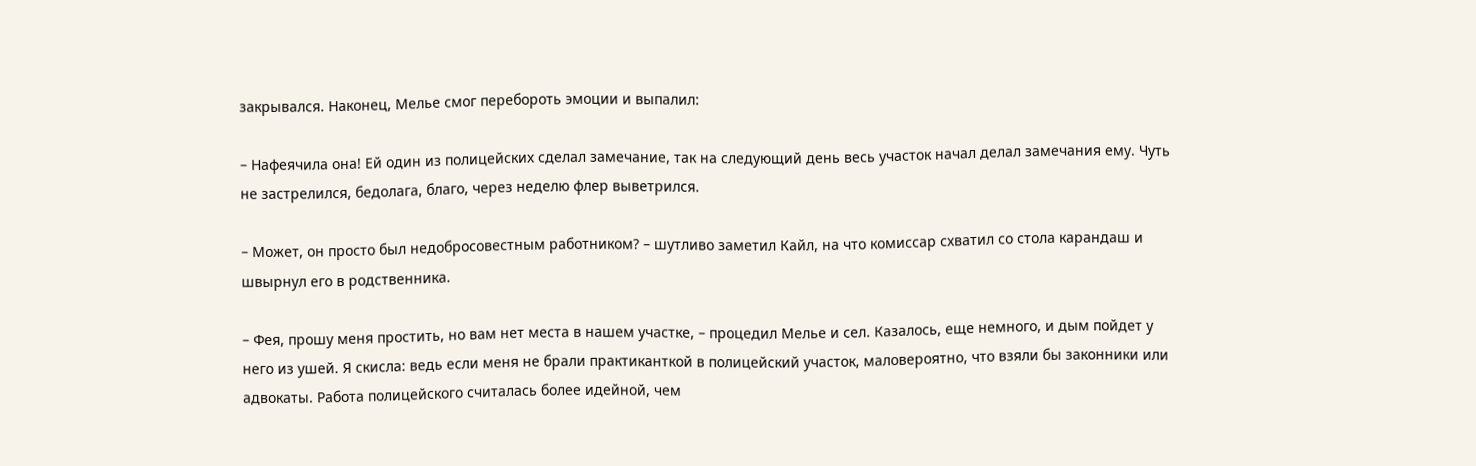закрывался. Наконец, Мелье смог перебороть эмоции и выпалил:

– Нафеячила она! Ей один из полицейских сделал замечание, так на следующий день весь участок начал делал замечания ему. Чуть не застрелился, бедолага, благо, через неделю флер выветрился.

– Может, он просто был недобросовестным работником? – шутливо заметил Кайл, на что комиссар схватил со стола карандаш и швырнул его в родственника.

– Фея, прошу меня простить, но вам нет места в нашем участке, – процедил Мелье и сел. Казалось, еще немного, и дым пойдет у него из ушей. Я скисла: ведь если меня не брали практиканткой в полицейский участок, маловероятно, что взяли бы законники или адвокаты. Работа полицейского считалась более идейной, чем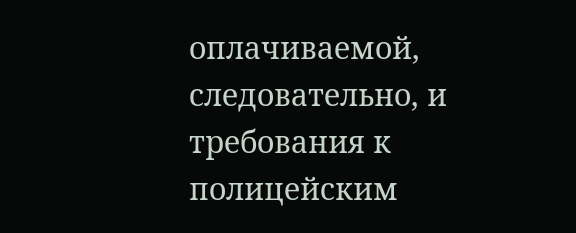оплачиваемой, следовательно, и требования к полицейским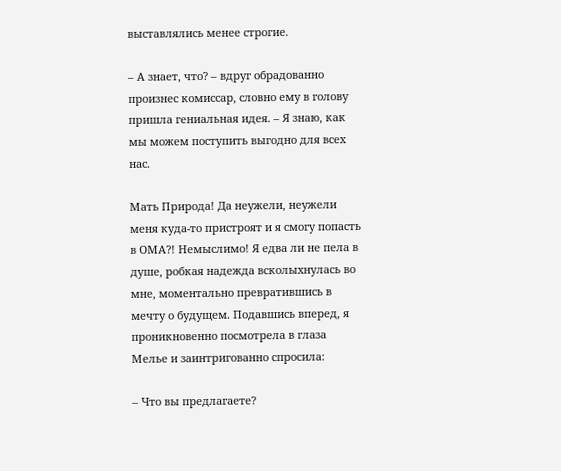выставлялись менее строгие.

– А знает, что? – вдруг обрадованно произнес комиссар, словно ему в голову пришла гениальная идея. – Я знаю, как мы можем поступить выгодно для всех нас.

Мать Природа! Да неужели, неужели меня куда-то пристроят и я смогу попасть в ОМА?! Немыслимо! Я едва ли не пела в душе, робкая надежда всколыхнулась во мне, моментально превратившись в мечту о будущем. Подавшись вперед, я проникновенно посмотрела в глаза Мелье и заинтригованно спросила:

– Что вы предлагаете?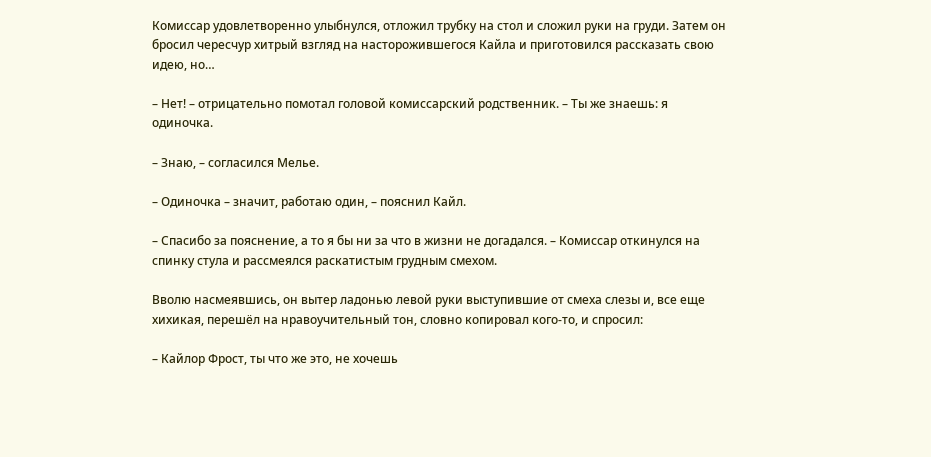Комиссар удовлетворенно улыбнулся, отложил трубку на стол и сложил руки на груди. Затем он бросил чересчур хитрый взгляд на насторожившегося Кайла и приготовился рассказать свою идею, но…

– Нет! – отрицательно помотал головой комиссарский родственник. – Ты же знаешь: я одиночка.

– Знаю, – согласился Мелье.

– Одиночка – значит, работаю один, – пояснил Кайл.

– Спасибо за пояснение, а то я бы ни за что в жизни не догадался. – Комиссар откинулся на спинку стула и рассмеялся раскатистым грудным смехом.

Вволю насмеявшись, он вытер ладонью левой руки выступившие от смеха слезы и, все еще хихикая, перешёл на нравоучительный тон, словно копировал кого-то, и спросил:

– Кайлор Фрост, ты что же это, не хочешь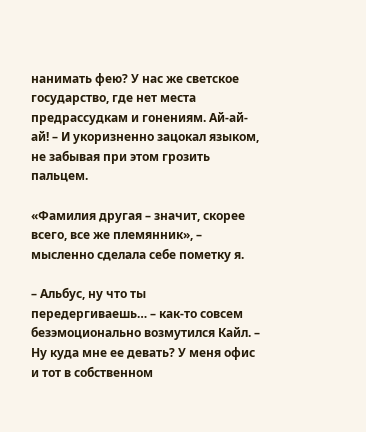нанимать фею? У нас же светское государство, где нет места предрассудкам и гонениям. Ай-ай-ай! – И укоризненно зацокал языком, не забывая при этом грозить пальцем.

«Фамилия другая – значит, скорее всего, все же племянник», – мысленно сделала себе пометку я.

– Альбус, ну что ты передергиваешь… – как-то совсем безэмоционально возмутился Кайл. – Ну куда мне ее девать? У меня офис и тот в собственном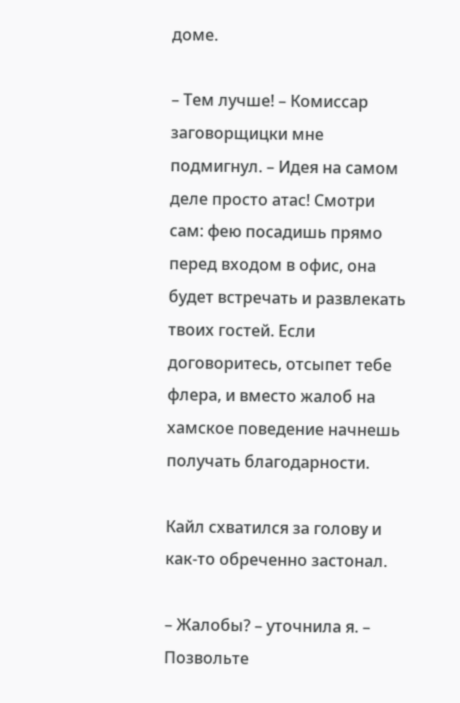доме.

– Тем лучше! – Комиссар заговорщицки мне подмигнул. – Идея на самом деле просто атас! Смотри сам: фею посадишь прямо перед входом в офис, она будет встречать и развлекать твоих гостей. Если договоритесь, отсыпет тебе флера, и вместо жалоб на хамское поведение начнешь получать благодарности.

Кайл схватился за голову и как-то обреченно застонал.

– Жалобы? – уточнила я. – Позвольте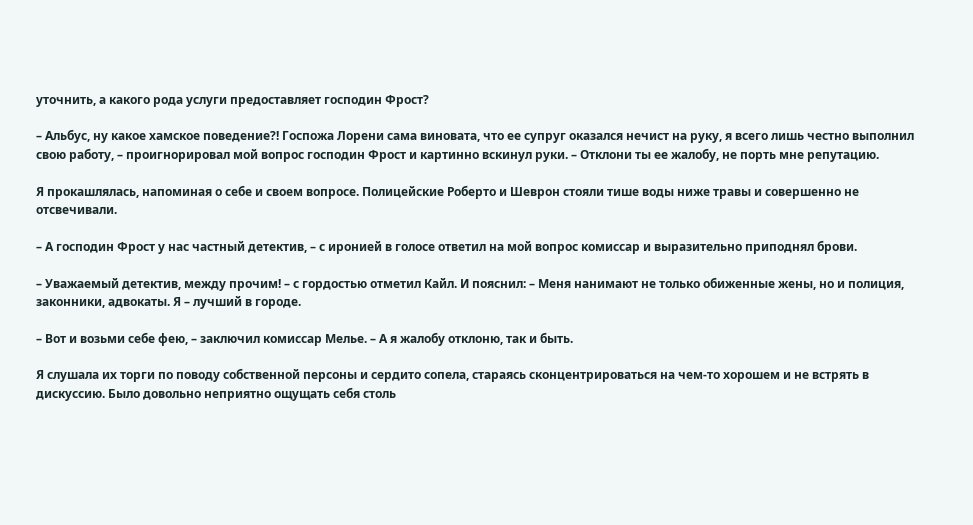уточнить, а какого рода услуги предоставляет господин Фрост?

– Альбус, ну какое хамское поведение?! Госпожа Лорени сама виновата, что ее супруг оказался нечист на руку, я всего лишь честно выполнил свою работу, – проигнорировал мой вопрос господин Фрост и картинно вскинул руки. – Отклони ты ее жалобу, не порть мне репутацию.

Я прокашлялась, напоминая о себе и своем вопросе. Полицейские Роберто и Шеврон стояли тише воды ниже травы и совершенно не отсвечивали.

– А господин Фрост у нас частный детектив, – с иронией в голосе ответил на мой вопрос комиссар и выразительно приподнял брови.

– Уважаемый детектив, между прочим! – с гордостью отметил Кайл. И пояснил: – Меня нанимают не только обиженные жены, но и полиция, законники, адвокаты. Я – лучший в городе.

– Вот и возьми себе фею, – заключил комиссар Мелье. – А я жалобу отклоню, так и быть.

Я слушала их торги по поводу собственной персоны и сердито сопела, стараясь сконцентрироваться на чем-то хорошем и не встрять в дискуссию. Было довольно неприятно ощущать себя столь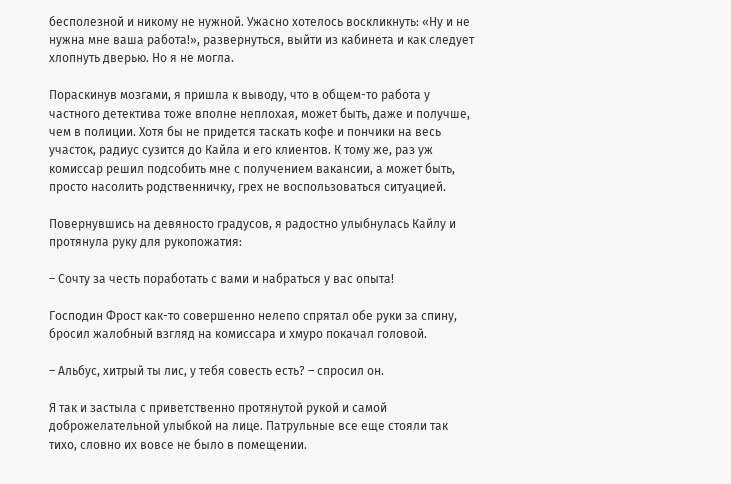бесполезной и никому не нужной. Ужасно хотелось воскликнуть: «Ну и не нужна мне ваша работа!», развернуться, выйти из кабинета и как следует хлопнуть дверью. Но я не могла.

Пораскинув мозгами, я пришла к выводу, что в общем-то работа у частного детектива тоже вполне неплохая, может быть, даже и получше, чем в полиции. Хотя бы не придется таскать кофе и пончики на весь участок, радиус сузится до Кайла и его клиентов. К тому же, раз уж комиссар решил подсобить мне с получением вакансии, а может быть, просто насолить родственничку, грех не воспользоваться ситуацией.

Повернувшись на девяносто градусов, я радостно улыбнулась Кайлу и протянула руку для рукопожатия:

– Сочту за честь поработать с вами и набраться у вас опыта!

Господин Фрост как-то совершенно нелепо спрятал обе руки за спину, бросил жалобный взгляд на комиссара и хмуро покачал головой.

– Альбус, хитрый ты лис, у тебя совесть есть? – спросил он.

Я так и застыла с приветственно протянутой рукой и самой доброжелательной улыбкой на лице. Патрульные все еще стояли так тихо, словно их вовсе не было в помещении.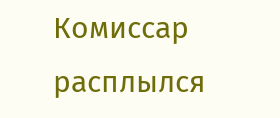Комиссар расплылся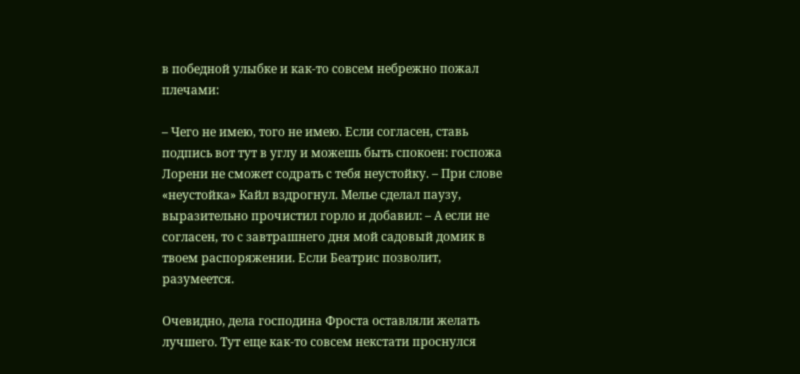в победной улыбке и как-то совсем небрежно пожал плечами:

– Чего не имею, того не имею. Если согласен, ставь подпись вот тут в углу и можешь быть спокоен: госпожа Лорени не сможет содрать с тебя неустойку. – При слове «неустойка» Кайл вздрогнул. Мелье сделал паузу, выразительно прочистил горло и добавил: – А если не согласен, то с завтрашнего дня мой садовый домик в твоем распоряжении. Если Беатрис позволит, разумеется.

Очевидно, дела господина Фроста оставляли желать лучшего. Тут еще как-то совсем некстати проснулся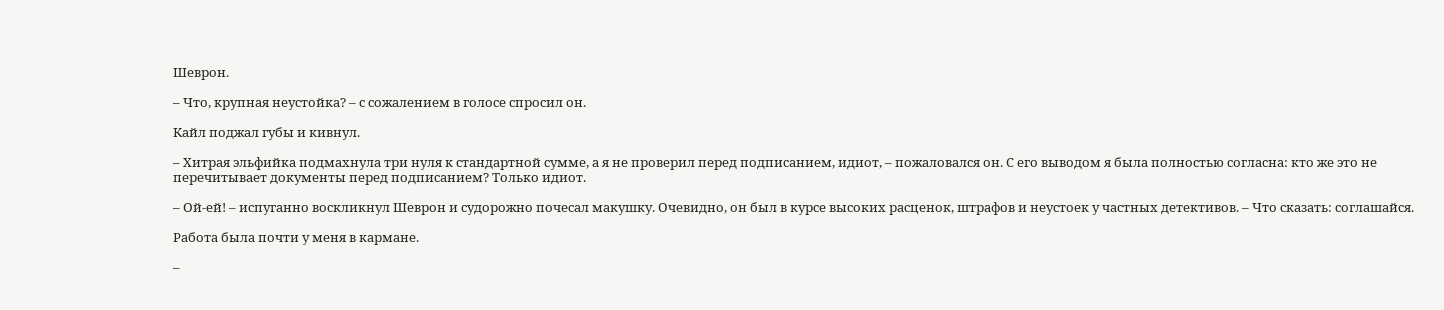Шеврон.

– Что, крупная неустойка? – с сожалением в голосе спросил он.

Кайл поджал губы и кивнул.

– Хитрая эльфийка подмахнула три нуля к стандартной сумме, а я не проверил перед подписанием, идиот, – пожаловался он. С его выводом я была полностью согласна: кто же это не перечитывает документы перед подписанием? Только идиот.

– Ой-ей! – испуганно воскликнул Шеврон и судорожно почесал макушку. Очевидно, он был в курсе высоких расценок, штрафов и неустоек у частных детективов. – Что сказать: соглашайся.

Работа была почти у меня в кармане.

–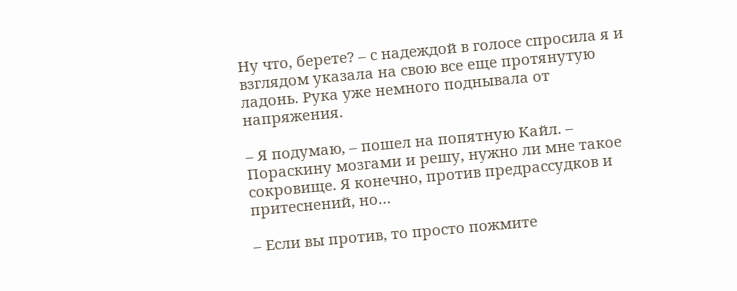Ну что, берете? – с надеждой в голосе спросила я и взглядом указала на свою все еще протянутую ладонь. Рука уже немного поднывала от напряжения.

– Я подумаю, – пошел на попятную Кайл. – Пораскину мозгами и решу, нужно ли мне такое сокровище. Я конечно, против предрассудков и притеснений, но…

– Если вы против, то просто пожмите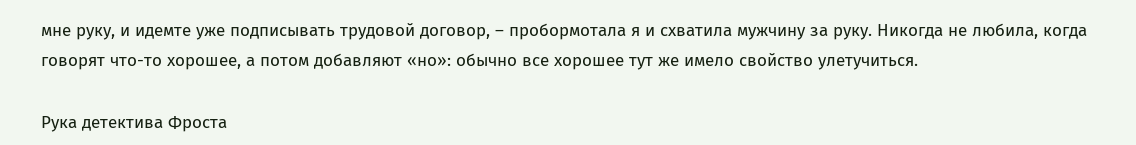мне руку, и идемте уже подписывать трудовой договор, – пробормотала я и схватила мужчину за руку. Никогда не любила, когда говорят что-то хорошее, а потом добавляют «но»: обычно все хорошее тут же имело свойство улетучиться.

Рука детектива Фроста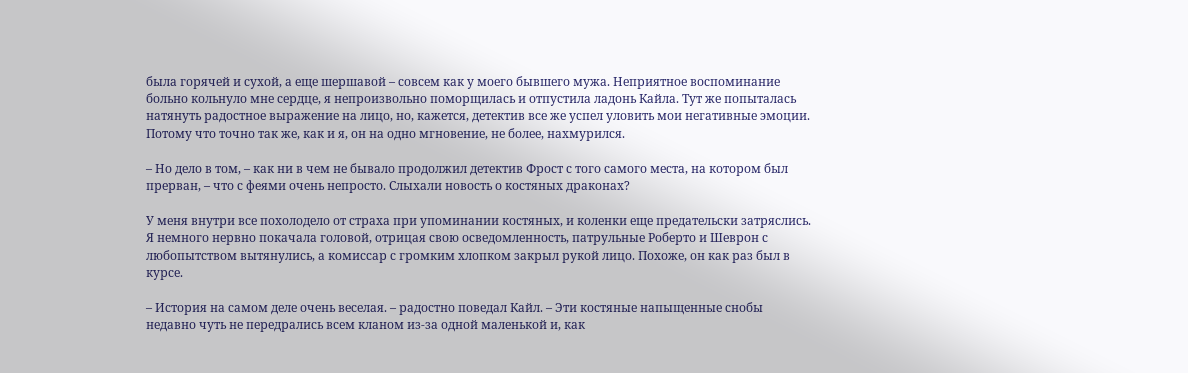была горячей и сухой, а еще шершавой – совсем как у моего бывшего мужа. Неприятное воспоминание больно кольнуло мне сердце, я непроизвольно поморщилась и отпустила ладонь Кайла. Тут же попыталась натянуть радостное выражение на лицо, но, кажется, детектив все же успел уловить мои негативные эмоции. Потому что точно так же, как и я, он на одно мгновение, не более, нахмурился.

– Но дело в том, – как ни в чем не бывало продолжил детектив Фрост с того самого места, на котором был прерван, – что с феями очень непросто. Слыхали новость о костяных драконах?

У меня внутри все похолодело от страха при упоминании костяных, и коленки еще предательски затряслись. Я немного нервно покачала головой, отрицая свою осведомленность, патрульные Роберто и Шеврон с любопытством вытянулись, а комиссар с громким хлопком закрыл рукой лицо. Похоже, он как раз был в курсе.

– История на самом деле очень веселая. – радостно поведал Кайл. – Эти костяные напыщенные снобы недавно чуть не передрались всем кланом из-за одной маленькой и, как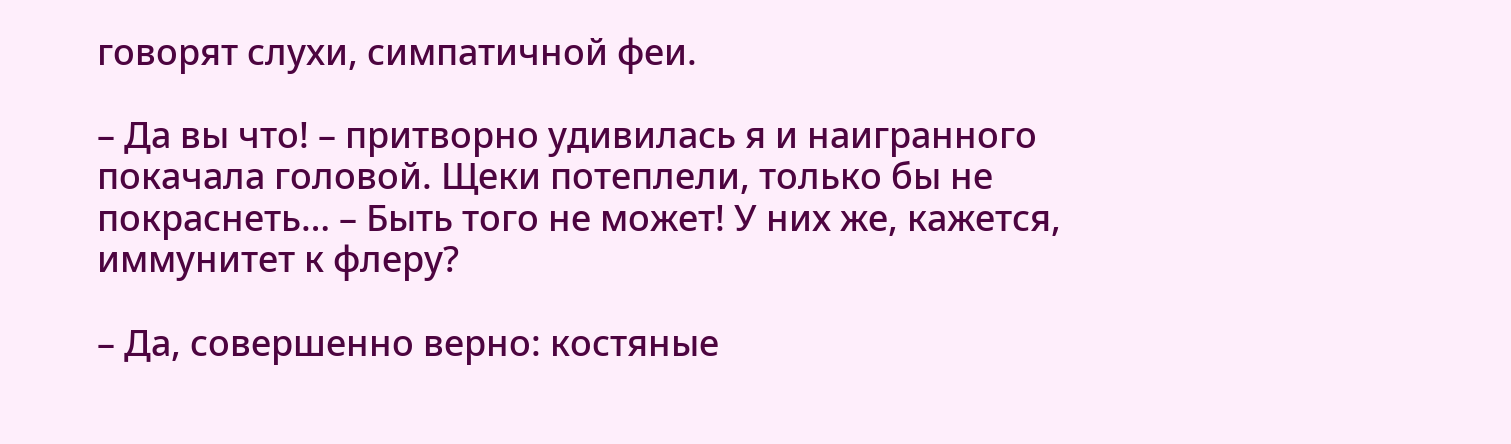говорят слухи, симпатичной феи.

– Да вы что! – притворно удивилась я и наигранного покачала головой. Щеки потеплели, только бы не покраснеть… – Быть того не может! У них же, кажется, иммунитет к флеру?

– Да, совершенно верно: костяные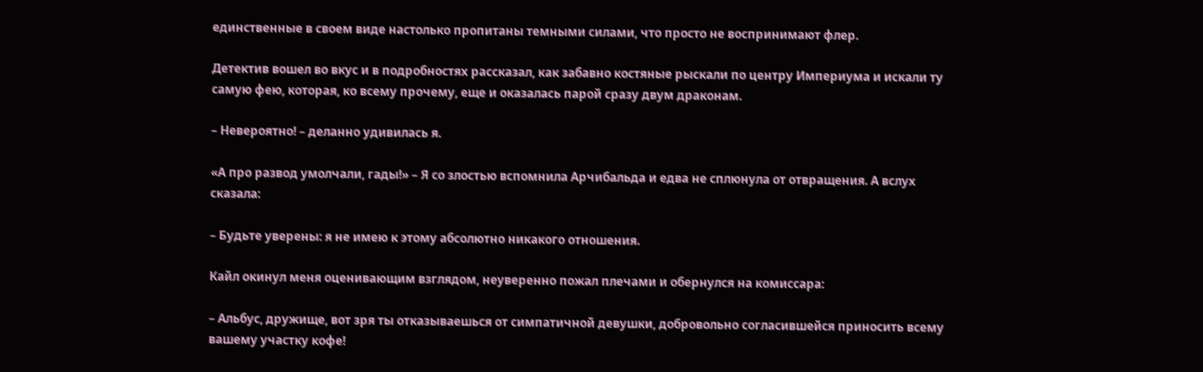единственные в своем виде настолько пропитаны темными силами, что просто не воспринимают флер.

Детектив вошел во вкус и в подробностях рассказал, как забавно костяные рыскали по центру Империума и искали ту самую фею, которая, ко всему прочему, еще и оказалась парой сразу двум драконам.

– Невероятно! – деланно удивилась я.

«А про развод умолчали, гады!» – Я со злостью вспомнила Арчибальда и едва не сплюнула от отвращения. А вслух сказала:

– Будьте уверены: я не имею к этому абсолютно никакого отношения.

Кайл окинул меня оценивающим взглядом, неуверенно пожал плечами и обернулся на комиссара:

– Альбус, дружище, вот зря ты отказываешься от симпатичной девушки, добровольно согласившейся приносить всему вашему участку кофе!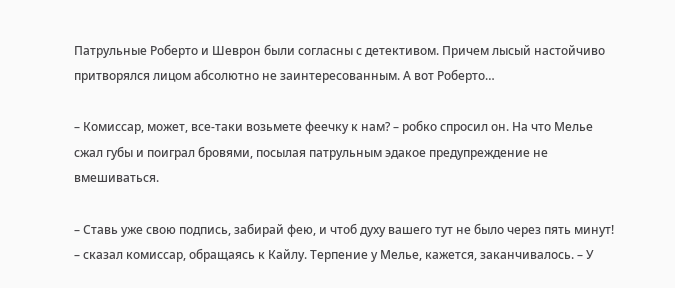Патрульные Роберто и Шеврон были согласны с детективом. Причем лысый настойчиво притворялся лицом абсолютно не заинтересованным. А вот Роберто…

– Комиссар, может, все-таки возьмете феечку к нам? – робко спросил он. На что Мелье сжал губы и поиграл бровями, посылая патрульным эдакое предупреждение не вмешиваться.

– Ставь уже свою подпись, забирай фею, и чтоб духу вашего тут не было через пять минут! – сказал комиссар, обращаясь к Кайлу. Терпение у Мелье, кажется, заканчивалось. – У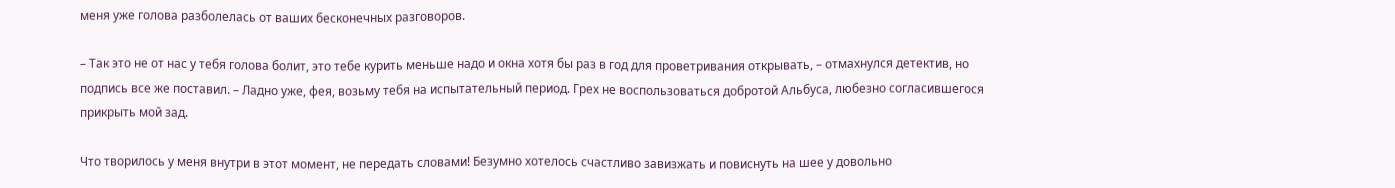меня уже голова разболелась от ваших бесконечных разговоров.

– Так это не от нас у тебя голова болит, это тебе курить меньше надо и окна хотя бы раз в год для проветривания открывать, – отмахнулся детектив, но подпись все же поставил. – Ладно уже, фея, возьму тебя на испытательный период. Грех не воспользоваться добротой Альбуса, любезно согласившегося прикрыть мой зад.

Что творилось у меня внутри в этот момент, не передать словами! Безумно хотелось счастливо завизжать и повиснуть на шее у довольно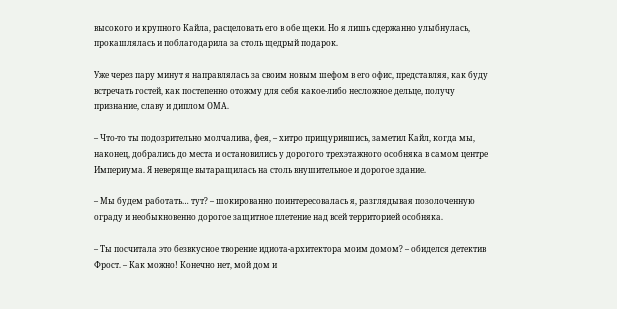высокого и крупного Кайла, расцеловать его в обе щеки. Но я лишь сдержанно улыбнулась, прокашлялась и поблагодарила за столь щедрый подарок.

Уже через пару минут я направлялась за своим новым шефом в его офис, представляя, как буду встречать гостей, как постепенно отожму для себя какое-либо несложное дельце, получу признание, славу и диплом ОМА.

– Что-то ты подозрительно молчалива, фея, – хитро прищурившись, заметил Кайл, когда мы, наконец, добрались до места и остановились у дорогого трехэтажного особняка в самом центре Империума. Я неверяще вытаращилась на столь внушительное и дорогое здание.

– Мы будем работать… тут? – шокированно поинтересовалась я, разглядывая позолоченную ограду и необыкновенно дорогое защитное плетение над всей территорией особняка.

– Ты посчитала это безвкусное творение идиота-архитектора моим домом? – обиделся детектив Фрост. – Как можно! Конечно нет, мой дом и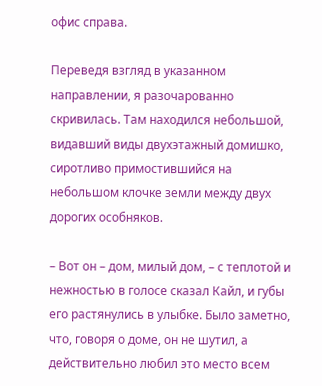офис справа.

Переведя взгляд в указанном направлении, я разочарованно скривилась. Там находился небольшой, видавший виды двухэтажный домишко, сиротливо примостившийся на небольшом клочке земли между двух дорогих особняков.

– Вот он – дом, милый дом, – с теплотой и нежностью в голосе сказал Кайл, и губы его растянулись в улыбке. Было заметно, что, говоря о доме, он не шутил, а действительно любил это место всем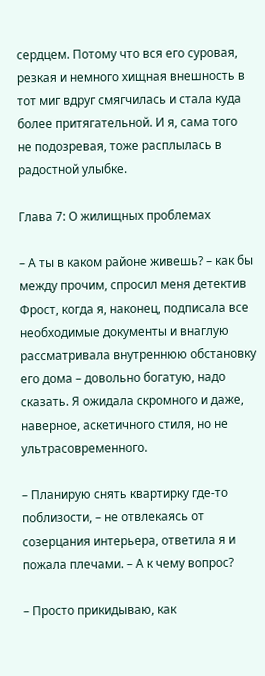сердцем. Потому что вся его суровая, резкая и немного хищная внешность в тот миг вдруг смягчилась и стала куда более притягательной. И я, сама того не подозревая, тоже расплылась в радостной улыбке.

Глава 7: О жилищных проблемах

– А ты в каком районе живешь? – как бы между прочим, спросил меня детектив Фрост, когда я, наконец, подписала все необходимые документы и внаглую рассматривала внутреннюю обстановку его дома – довольно богатую, надо сказать. Я ожидала скромного и даже, наверное, аскетичного стиля, но не ультрасовременного.

– Планирую снять квартирку где-то поблизости, – не отвлекаясь от созерцания интерьера, ответила я и пожала плечами. – А к чему вопрос?

– Просто прикидываю, как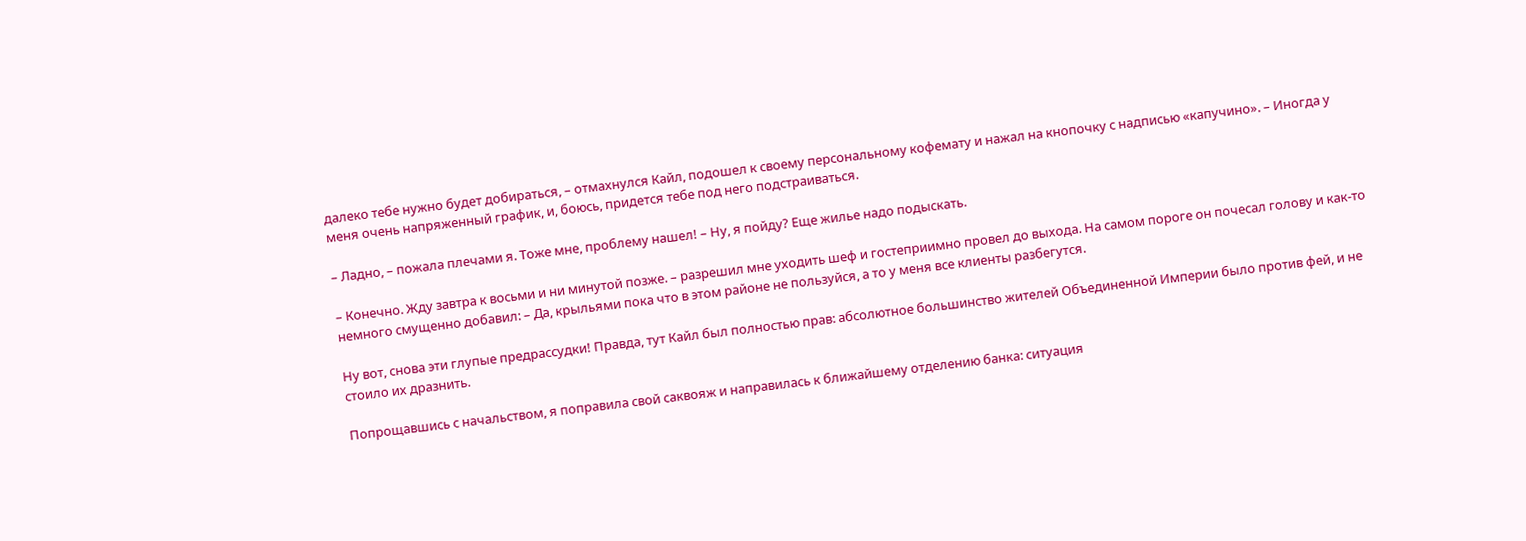далеко тебе нужно будет добираться, – отмахнулся Кайл, подошел к своему персональному кофемату и нажал на кнопочку с надписью «капучино». – Иногда у меня очень напряженный график, и, боюсь, придется тебе под него подстраиваться.

– Ладно, – пожала плечами я. Тоже мне, проблему нашел! – Ну, я пойду? Еще жилье надо подыскать.

– Конечно. Жду завтра к восьми и ни минутой позже. – разрешил мне уходить шеф и гостеприимно провел до выхода. На самом пороге он почесал голову и как-то немного смущенно добавил: – Да, крыльями пока что в этом районе не пользуйся, а то у меня все клиенты разбегутся.

Ну вот, снова эти глупые предрассудки! Правда, тут Кайл был полностью прав: абсолютное большинство жителей Объединенной Империи было против фей, и не стоило их дразнить.

Попрощавшись с начальством, я поправила свой саквояж и направилась к ближайшему отделению банка: ситуация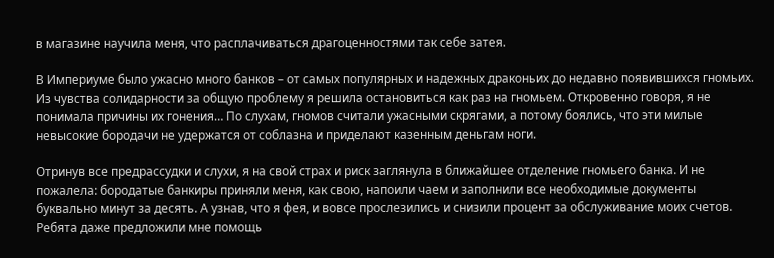в магазине научила меня, что расплачиваться драгоценностями так себе затея.

В Империуме было ужасно много банков – от самых популярных и надежных драконьих до недавно появившихся гномьих. Из чувства солидарности за общую проблему я решила остановиться как раз на гномьем. Откровенно говоря, я не понимала причины их гонения… По слухам, гномов считали ужасными скрягами, а потому боялись, что эти милые невысокие бородачи не удержатся от соблазна и приделают казенным деньгам ноги.

Отринув все предрассудки и слухи, я на свой страх и риск заглянула в ближайшее отделение гномьего банка. И не пожалела: бородатые банкиры приняли меня, как свою, напоили чаем и заполнили все необходимые документы буквально минут за десять. А узнав, что я фея, и вовсе прослезились и снизили процент за обслуживание моих счетов. Ребята даже предложили мне помощь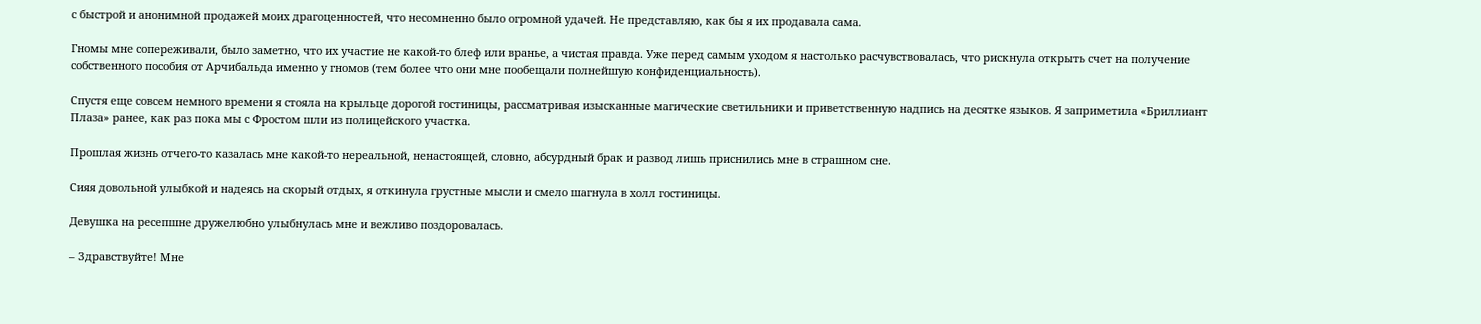с быстрой и анонимной продажей моих драгоценностей, что несомненно было огромной удачей. Не представляю, как бы я их продавала сама.

Гномы мне сопереживали, было заметно, что их участие не какой-то блеф или вранье, а чистая правда. Уже перед самым уходом я настолько расчувствовалась, что рискнула открыть счет на получение собственного пособия от Арчибальда именно у гномов (тем более что они мне пообещали полнейшую конфиденциальность).

Спустя еще совсем немного времени я стояла на крыльце дорогой гостиницы, рассматривая изысканные магические светильники и приветственную надпись на десятке языков. Я заприметила «Бриллиант Плаза» ранее, как раз пока мы с Фростом шли из полицейского участка.

Прошлая жизнь отчего-то казалась мне какой-то нереальной, ненастоящей, словно, абсурдный брак и развод лишь приснились мне в страшном сне.

Сияя довольной улыбкой и надеясь на скорый отдых, я откинула грустные мысли и смело шагнула в холл гостиницы.

Девушка на ресепшне дружелюбно улыбнулась мне и вежливо поздоровалась.

– Здравствуйте! Мне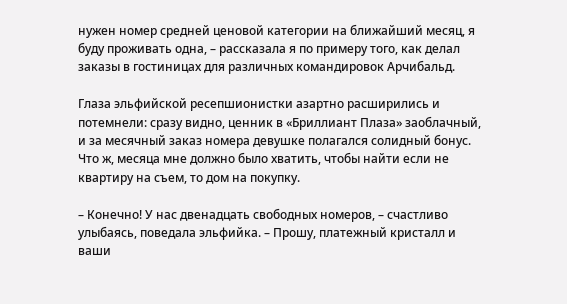нужен номер средней ценовой категории на ближайший месяц, я буду проживать одна, – рассказала я по примеру того, как делал заказы в гостиницах для различных командировок Арчибальд.

Глаза эльфийской ресепшионистки азартно расширились и потемнели: сразу видно, ценник в «Бриллиант Плаза» заоблачный, и за месячный заказ номера девушке полагался солидный бонус. Что ж, месяца мне должно было хватить, чтобы найти если не квартиру на съем, то дом на покупку.

– Конечно! У нас двенадцать свободных номеров, – счастливо улыбаясь, поведала эльфийка. – Прошу, платежный кристалл и ваши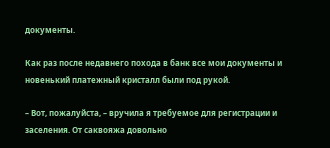документы.

Как раз после недавнего похода в банк все мои документы и новенький платежный кристалл были под рукой.

– Вот, пожалуйста, – вручила я требуемое для регистрации и заселения. От саквояжа довольно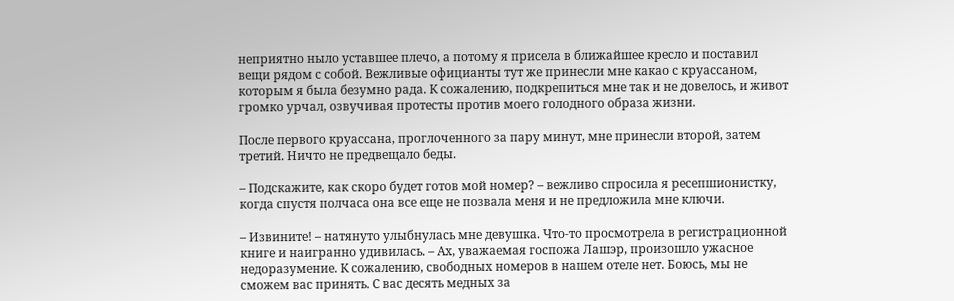неприятно ныло уставшее плечо, а потому я присела в ближайшее кресло и поставил вещи рядом с собой. Вежливые официанты тут же принесли мне какао с круассаном, которым я была безумно рада. К сожалению, подкрепиться мне так и не довелось, и живот громко урчал, озвучивая протесты против моего голодного образа жизни.

После первого круассана, проглоченного за пару минут, мне принесли второй, затем третий. Ничто не предвещало беды.

– Подскажите, как скоро будет готов мой номер? – вежливо спросила я ресепшионистку, когда спустя полчаса она все еще не позвала меня и не предложила мне ключи.

– Извините! – натянуто улыбнулась мне девушка. Что-то просмотрела в регистрационной книге и наигранно удивилась. – Ах, уважаемая госпожа Лашэр, произошло ужасное недоразумение. К сожалению, свободных номеров в нашем отеле нет. Боюсь, мы не сможем вас принять. С вас десять медных за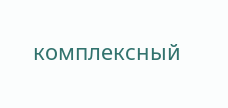комплексный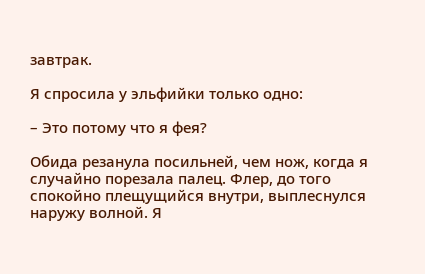завтрак.

Я спросила у эльфийки только одно:

– Это потому что я фея?

Обида резанула посильней, чем нож, когда я случайно порезала палец. Флер, до того спокойно плещущийся внутри, выплеснулся наружу волной. Я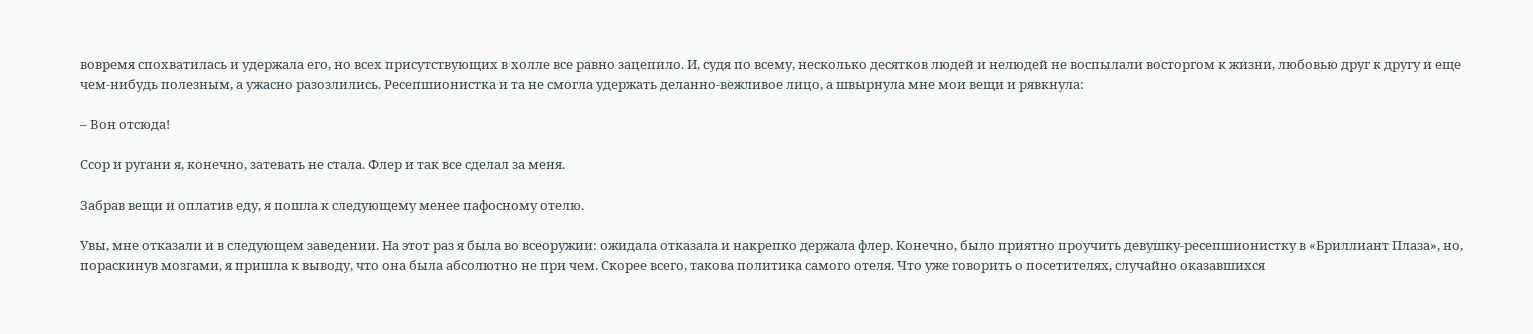вовремя спохватилась и удержала его, но всех присутствующих в холле все равно зацепило. И, судя по всему, несколько десятков людей и нелюдей не воспылали восторгом к жизни, любовью друг к другу и еще чем-нибудь полезным, а ужасно разозлились. Ресепшионистка и та не смогла удержать деланно-вежливое лицо, а швырнула мне мои вещи и рявкнула:

– Вон отсюда!

Ссор и ругани я, конечно, затевать не стала. Флер и так все сделал за меня.

Забрав вещи и оплатив еду, я пошла к следующему менее пафосному отелю.

Увы, мне отказали и в следующем заведении. На этот раз я была во всеоружии: ожидала отказала и накрепко держала флер. Конечно, было приятно проучить девушку-ресепшионистку в «Бриллиант Плаза», но, пораскинув мозгами, я пришла к выводу, что она была абсолютно не при чем. Скорее всего, такова политика самого отеля. Что уже говорить о посетителях, случайно оказавшихся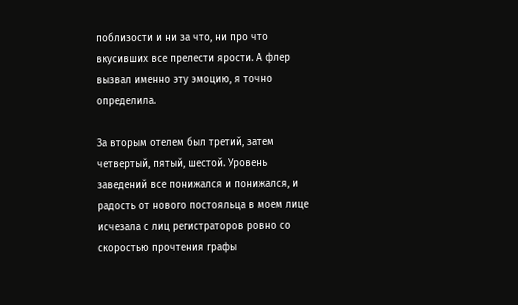поблизости и ни за что, ни про что вкусивших все прелести ярости. А флер вызвал именно эту эмоцию, я точно определила.

За вторым отелем был третий, затем четвертый, пятый, шестой. Уровень заведений все понижался и понижался, и радость от нового постояльца в моем лице исчезала с лиц регистраторов ровно со скоростью прочтения графы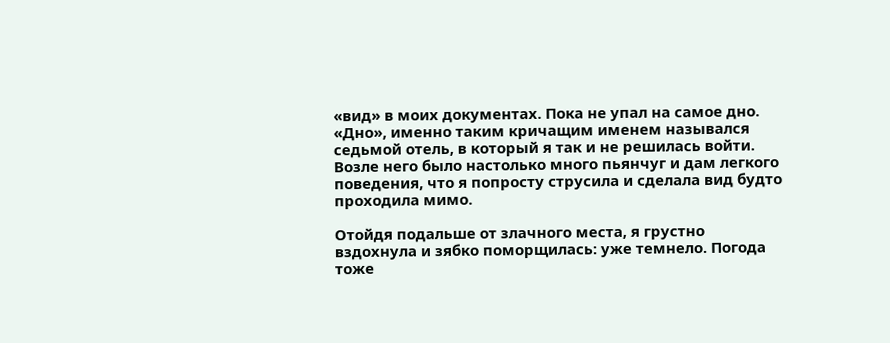«вид» в моих документах. Пока не упал на самое дно. «Дно», именно таким кричащим именем назывался седьмой отель, в который я так и не решилась войти. Возле него было настолько много пьянчуг и дам легкого поведения, что я попросту струсила и сделала вид будто проходила мимо.

Отойдя подальше от злачного места, я грустно вздохнула и зябко поморщилась: уже темнело. Погода тоже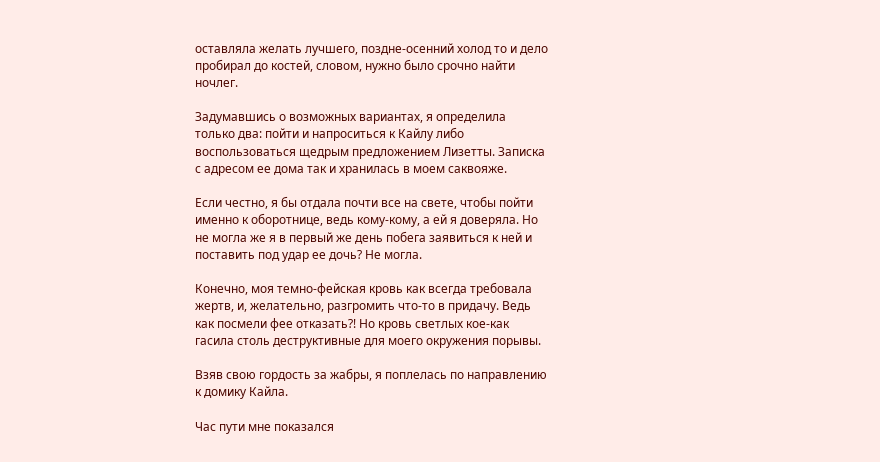оставляла желать лучшего, поздне-осенний холод то и дело пробирал до костей, словом, нужно было срочно найти ночлег.

Задумавшись о возможных вариантах, я определила только два: пойти и напроситься к Кайлу либо воспользоваться щедрым предложением Лизетты. Записка с адресом ее дома так и хранилась в моем саквояже.

Если честно, я бы отдала почти все на свете, чтобы пойти именно к оборотнице, ведь кому-кому, а ей я доверяла. Но не могла же я в первый же день побега заявиться к ней и поставить под удар ее дочь? Не могла.

Конечно, моя темно-фейская кровь как всегда требовала жертв, и, желательно, разгромить что-то в придачу. Ведь как посмели фее отказать?! Но кровь светлых кое-как гасила столь деструктивные для моего окружения порывы.

Взяв свою гордость за жабры, я поплелась по направлению к домику Кайла.

Час пути мне показался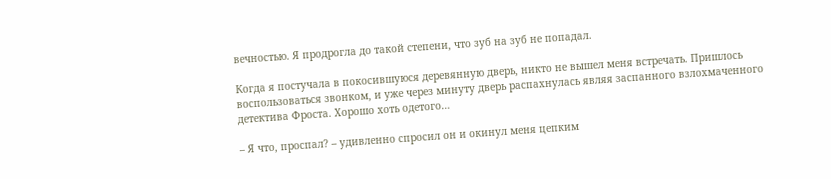вечностью. Я продрогла до такой степени, что зуб на зуб не попадал.

Когда я постучала в покосившуюся деревянную дверь, никто не вышел меня встречать. Пришлось воспользоваться звонком, и уже через минуту дверь распахнулась являя заспанного взлохмаченного детектива Фроста. Хорошо хоть одетого…

– Я что, проспал? – удивленно спросил он и окинул меня цепким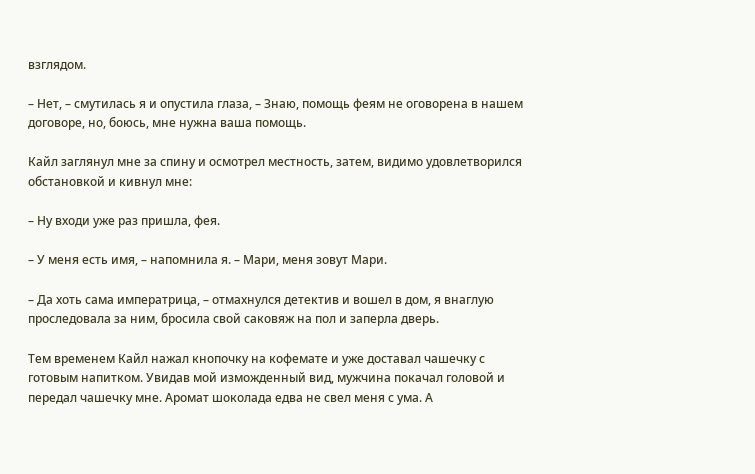взглядом.

– Нет, – смутилась я и опустила глаза, – Знаю, помощь феям не оговорена в нашем договоре, но, боюсь, мне нужна ваша помощь.

Кайл заглянул мне за спину и осмотрел местность, затем, видимо удовлетворился обстановкой и кивнул мне:

– Ну входи уже раз пришла, фея.

– У меня есть имя, – напомнила я. – Мари, меня зовут Мари.

– Да хоть сама императрица, – отмахнулся детектив и вошел в дом, я внаглую проследовала за ним, бросила свой саковяж на пол и заперла дверь.

Тем временем Кайл нажал кнопочку на кофемате и уже доставал чашечку с готовым напитком. Увидав мой изможденный вид, мужчина покачал головой и передал чашечку мне. Аромат шоколада едва не свел меня с ума. А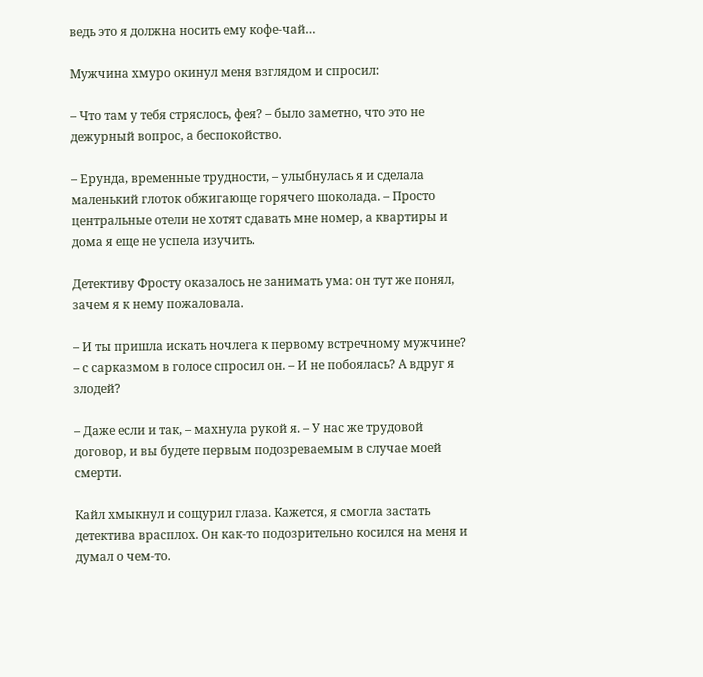ведь это я должна носить ему кофе-чай…

Мужчина хмуро окинул меня взглядом и спросил:

– Что там у тебя стряслось, фея? – было заметно, что это не дежурный вопрос, а беспокойство.

– Ерунда, временные трудности, – улыбнулась я и сделала маленький глоток обжигающе горячего шоколада. – Просто центральные отели не хотят сдавать мне номер, а квартиры и дома я еще не успела изучить.

Детективу Фросту оказалось не занимать ума: он тут же понял, зачем я к нему пожаловала.

– И ты пришла искать ночлега к первому встречному мужчине? – с сарказмом в голосе спросил он. – И не побоялась? А вдруг я злодей?

– Даже если и так, – махнула рукой я. – У нас же трудовой договор, и вы будете первым подозреваемым в случае моей смерти.

Кайл хмыкнул и сощурил глаза. Кажется, я смогла застать детектива врасплох. Он как-то подозрительно косился на меня и думал о чем-то.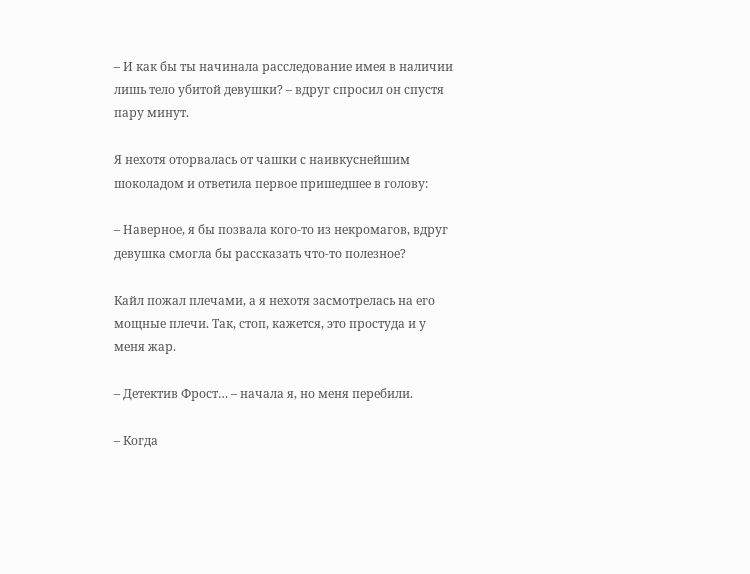– И как бы ты начинала расследование имея в наличии лишь тело убитой девушки? – вдруг спросил он спустя пару минут.

Я нехотя оторвалась от чашки с наивкуснейшим шоколадом и ответила первое пришедшее в голову:

– Наверное, я бы позвала кого-то из некромагов, вдруг девушка смогла бы рассказать что-то полезное?

Кайл пожал плечами, а я нехотя засмотрелась на его мощные плечи. Так, стоп, кажется, это простуда и у меня жар.

– Детектив Фрост… – начала я, но меня перебили.

– Когда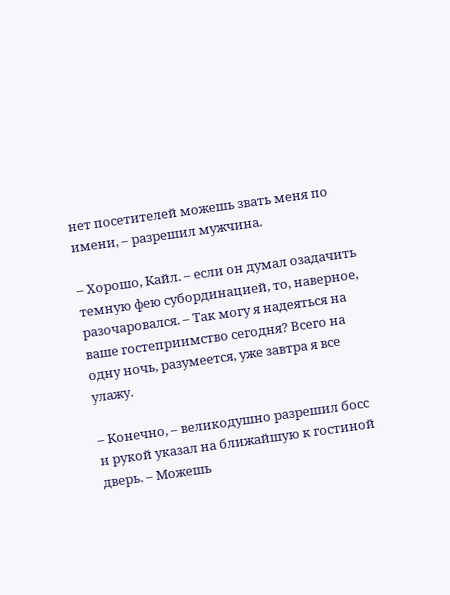нет посетителей можешь звать меня по имени, – разрешил мужчина.

– Хорошо, Кайл. – если он думал озадачить темную фею субординацией, то, наверное, разочаровался. – Так могу я надеяться на ваше гостеприимство сегодня? Всего на одну ночь, разумеется, уже завтра я все улажу.

– Конечно, – великодушно разрешил босс и рукой указал на ближайшую к гостиной дверь. – Можешь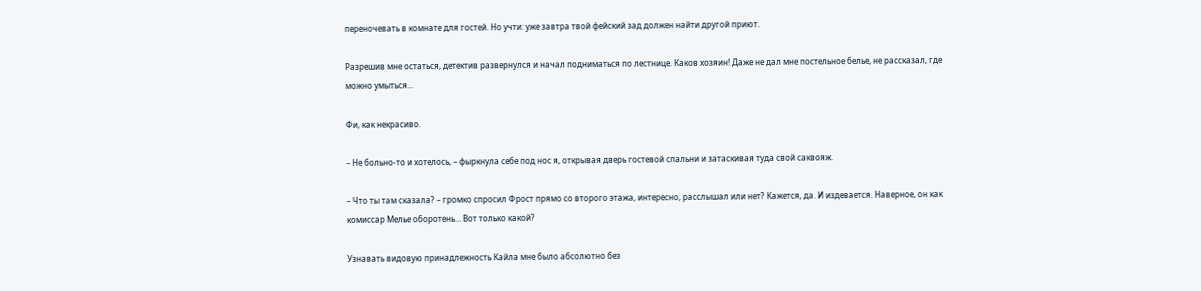переночевать в комнате для гостей. Но учти: уже завтра твой фейский зад должен найти другой приют.

Разрешив мне остаться, детектив развернулся и начал подниматься по лестнице. Каков хозяин! Даже не дал мне постельное белье, не рассказал, где можно умыться…

Фи, как некрасиво.

– Не больно-то и хотелось, – фыркнула себе под нос я, открывая дверь гостевой спальни и затаскивая туда свой саквояж.

– Что ты там сказала? – громко спросил Фрост прямо со второго этажа, интересно, расслышал или нет? Кажется, да. И издевается. Наверное, он как комиссар Мелье оборотень… Вот только какой?

Узнавать видовую принадлежность Кайла мне было абсолютно без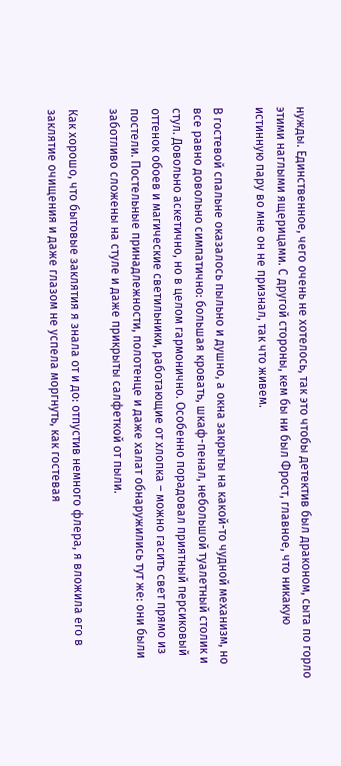нужды. Единственное, чего очень не хотелось, так это чтобы детектив был драконом, сыта по горло этими наглыми ящерицами. С другой стороны, кем бы ни был Фрост, главное, что никакую истинную пару во мне он не признал, так что живем.

В гостевой спальне оказалось пыльно и душно, а окна закрыты на какой-то чудной механизм, но все равно довольно симпатично: большая кровать, шкаф-пенал, небольшой туалетный столик и стул. Довольно аскетично, но в целом гармонично. Особенно порадовал приятный персиковый оттенок обоев и магические светильники, работающие от хлопка – можно гасить свет прямо из постели. Постельные принадлежности, полотенце и даже халат обнаружились тут же: они были заботливо сложены на стуле и даже прикрыты салфеткой от пыли.

Как хорошо, что бытовые заклятия я знала от и до: отпустив немного флера, я вложила его в заклятие очищения и даже глазом не успела моргнуть, как гостевая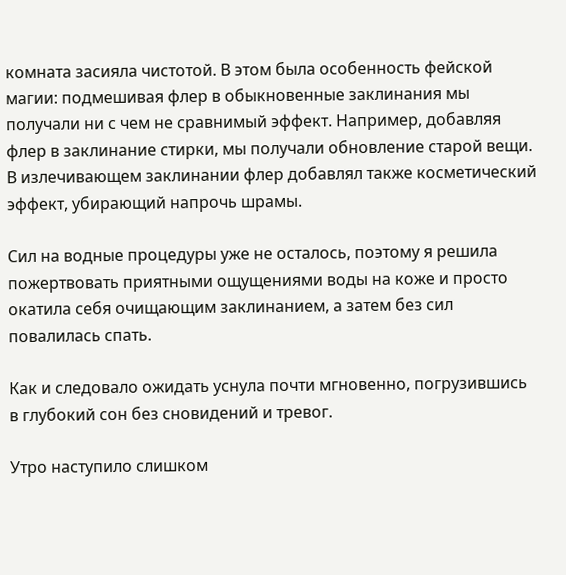комната засияла чистотой. В этом была особенность фейской магии: подмешивая флер в обыкновенные заклинания мы получали ни с чем не сравнимый эффект. Например, добавляя флер в заклинание стирки, мы получали обновление старой вещи. В излечивающем заклинании флер добавлял также косметический эффект, убирающий напрочь шрамы.

Сил на водные процедуры уже не осталось, поэтому я решила пожертвовать приятными ощущениями воды на коже и просто окатила себя очищающим заклинанием, а затем без сил повалилась спать.

Как и следовало ожидать уснула почти мгновенно, погрузившись в глубокий сон без сновидений и тревог.

Утро наступило слишком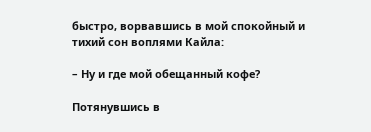быстро, ворвавшись в мой спокойный и тихий сон воплями Кайла:

– Ну и где мой обещанный кофе?

Потянувшись в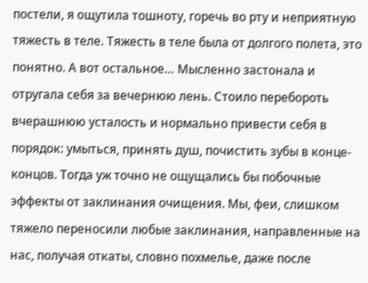постели, я ощутила тошноту, горечь во рту и неприятную тяжесть в теле. Тяжесть в теле была от долгого полета, это понятно. А вот остальное… Мысленно застонала и отругала себя за вечернюю лень. Стоило перебороть вчерашнюю усталость и нормально привести себя в порядок: умыться, принять душ, почистить зубы в конце-концов. Тогда уж точно не ощущались бы побочные эффекты от заклинания очищения. Мы, феи, слишком тяжело переносили любые заклинания, направленные на нас, получая откаты, словно похмелье, даже после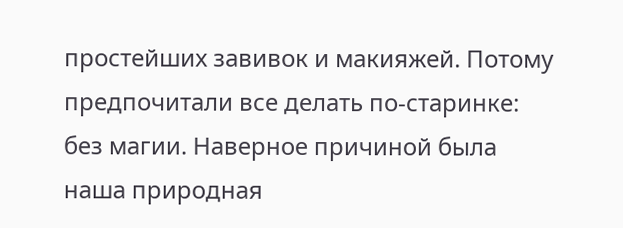простейших завивок и макияжей. Потому предпочитали все делать по-старинке: без магии. Наверное причиной была наша природная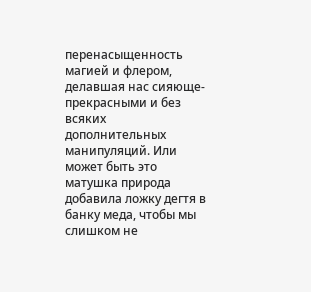перенасыщенность магией и флером, делавшая нас сияюще-прекрасными и без всяких дополнительных манипуляций. Или может быть это матушка природа добавила ложку дегтя в банку меда, чтобы мы слишком не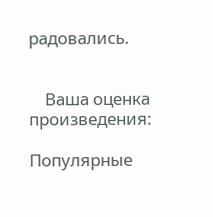радовались.


    Ваша оценка произведения:

Популярные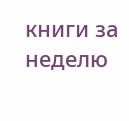книги за неделю